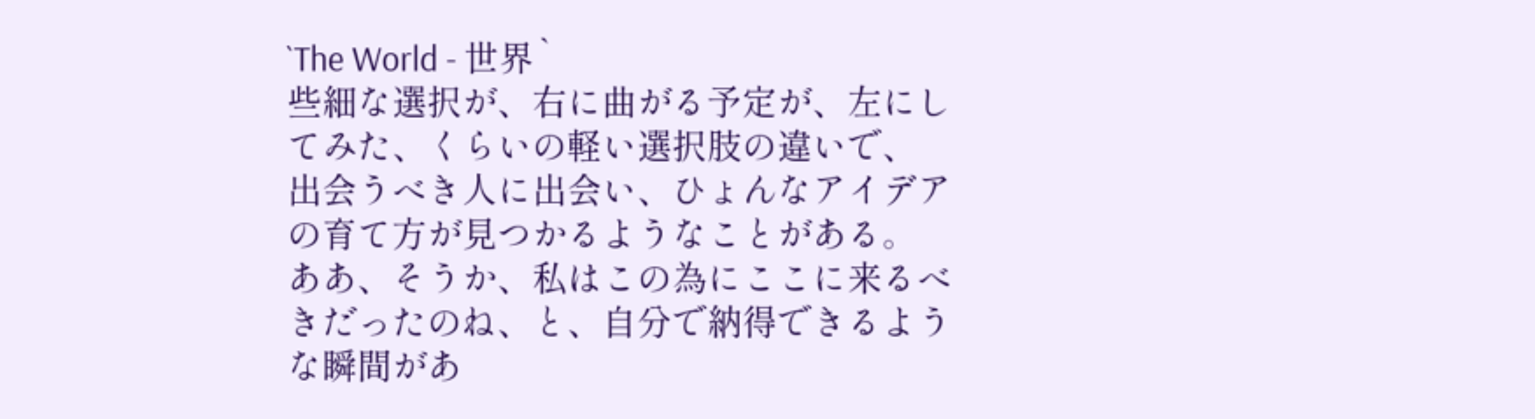`The World - 世界`
些細な選択が、右に曲がる予定が、左にしてみた、くらいの軽い選択肢の違いで、
出会うべき人に出会い、ひょんなアイデアの育て方が見つかるようなことがある。
ああ、そうか、私はこの為にここに来るべきだったのね、と、自分で納得できるような瞬間があ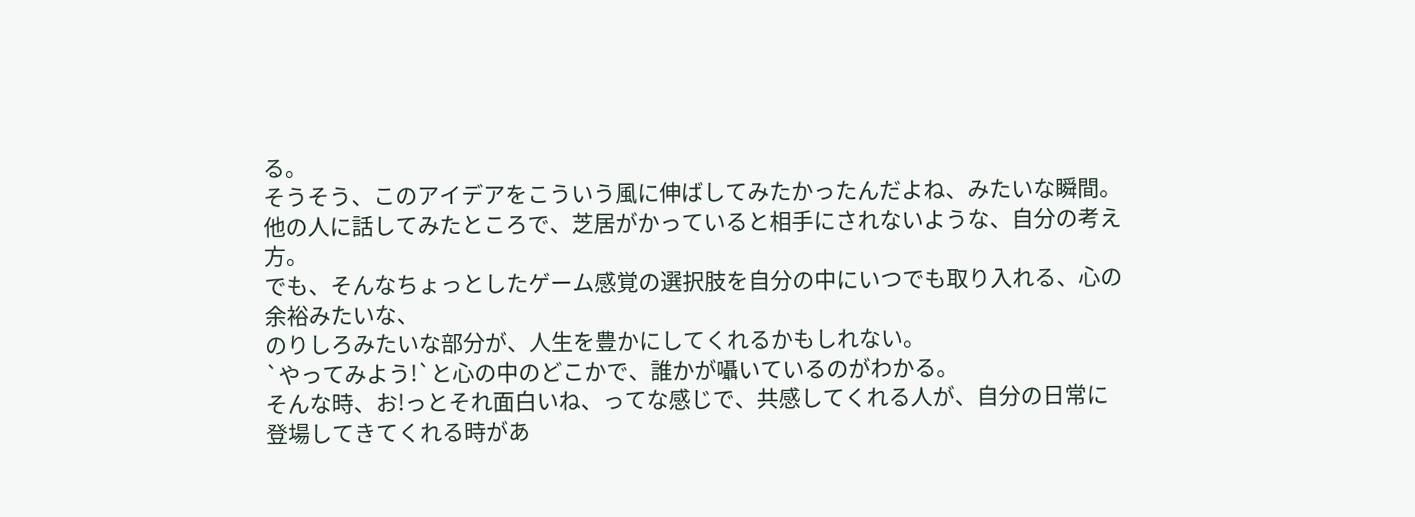る。
そうそう、このアイデアをこういう風に伸ばしてみたかったんだよね、みたいな瞬間。
他の人に話してみたところで、芝居がかっていると相手にされないような、自分の考え方。
でも、そんなちょっとしたゲーム感覚の選択肢を自分の中にいつでも取り入れる、心の余裕みたいな、
のりしろみたいな部分が、人生を豊かにしてくれるかもしれない。
`やってみよう!`と心の中のどこかで、誰かが囁いているのがわかる。
そんな時、お!っとそれ面白いね、ってな感じで、共感してくれる人が、自分の日常に
登場してきてくれる時があ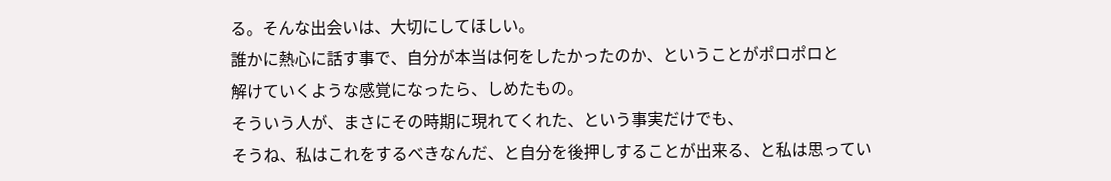る。そんな出会いは、大切にしてほしい。
誰かに熱心に話す事で、自分が本当は何をしたかったのか、ということがポロポロと
解けていくような感覚になったら、しめたもの。
そういう人が、まさにその時期に現れてくれた、という事実だけでも、
そうね、私はこれをするべきなんだ、と自分を後押しすることが出来る、と私は思ってい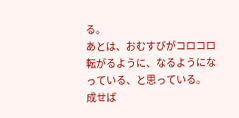る。
あとは、おむすびがコロコロ転がるように、なるようになっている、と思っている。
成せば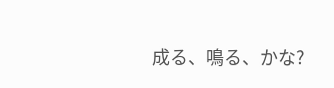成る、鳴る、かな?